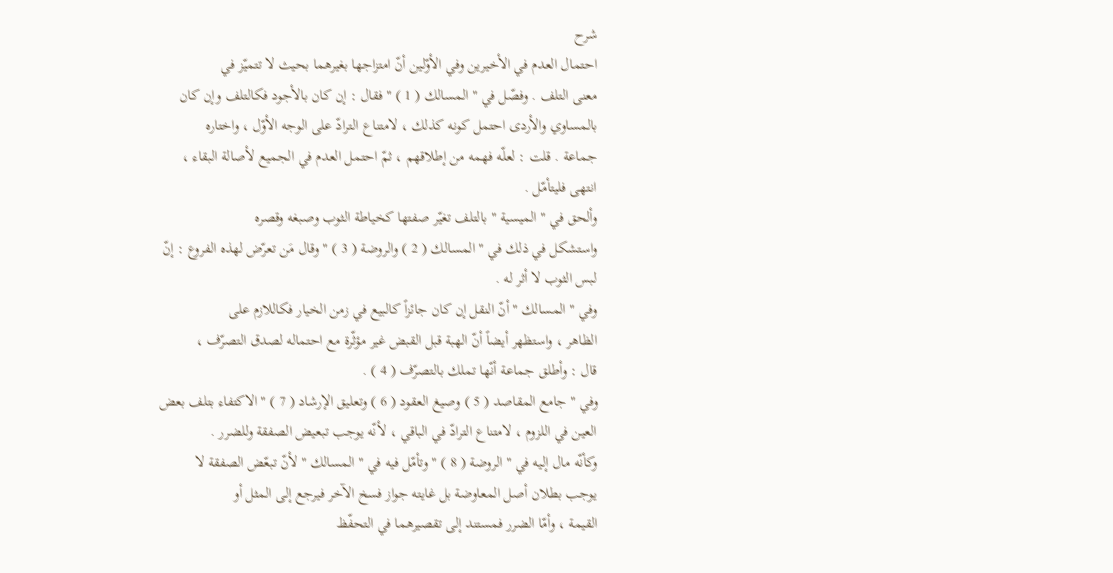شرح
احتمال العدم في الأخيرين وفي الأوّلين أنّ امتزاجها بغيرهما بحيث لا تتميّز في
معنى التلف . وفصّل في " المسالك ( 1 ) " فقال : إن كان بالأجود فكالتلف وإن كان
بالمساوي والأردى احتمل كونه كذلك ، لامتناع الترادّ على الوجه الأوّل ، واختاره
جماعة . قلت : لعلّه فهمه من إطلاقهم ، ثمّ احتمل العدم في الجميع لأصالة البقاء ،
انتهى فليتأمّل .
وألحق في " الميسية " بالتلف تغيّر صفتها كخياطة الثوب وصبغه وقصره
واستشكل في ذلك في " المسالك ( 2 ) والروضة ( 3 ) " وقال مَن تعرّض لهذه الفروع : إنّ
لبس الثوب لا أثر له .
وفي " المسالك " أنّ النقل إن كان جائزاً كالبيع في زمن الخيار فكاللازم على
الظاهر ، واستظهر أيضاً أنّ الهبة قبل القبض غير مؤثّرة مع احتماله لصدق التصرّف ،
قال : وأطلق جماعة أنّها تملك بالتصرّف ( 4 ) .
وفي " جامع المقاصد ( 5 ) وصيغ العقود ( 6 ) وتعليق الإرشاد ( 7 ) " الاكتفاء بتلف بعض
العين في اللزوم ، لامتناع الترادّ في الباقي ، لأنّه يوجب تبعيض الصفقة وللضرر .
وكأنّه مال إليه في " الروضة ( 8 ) " وتأمّل فيه في " المسالك " لأنّ تبعّض الصفقة لا
يوجب بطلان أصل المعاوضة بل غايته جواز فسخ الآخر فيرجع إلى المثل أو
القيمة ، وأمّا الضرر فمستند إلى تقصيرهما في التحفّظ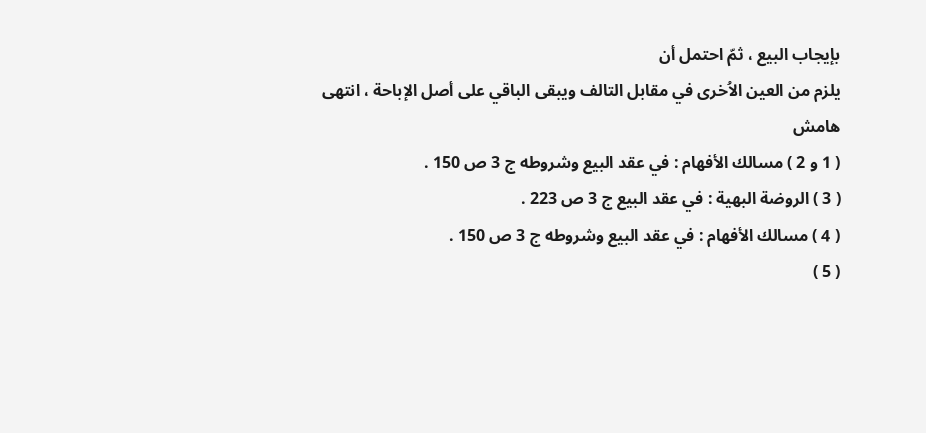بإيجاب البيع ، ثمّ احتمل أن
يلزم من العين الاُخرى في مقابل التالف ويبقى الباقي على أصل الإباحة ، انتهى
هامش
( 1 و 2 ) مسالك الأفهام : في عقد البيع وشروطه ج 3 ص 150 .
( 3 ) الروضة البهية : في عقد البيع ج 3 ص 223 .
( 4 ) مسالك الأفهام : في عقد البيع وشروطه ج 3 ص 150 .
( 5 )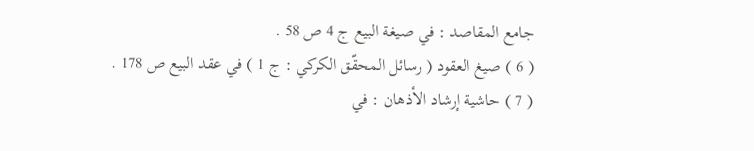جامع المقاصد : في صيغة البيع ج 4 ص 58 .
( 6 ) صيغ العقود ( رسائل المحقّق الكركي : ج 1 ) في عقد البيع ص 178 .
( 7 ) حاشية إرشاد الأذهان : في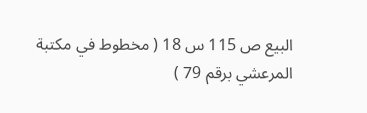البيع ص 115 س 18 ( مخطوط في مكتبة المرعشي برقم 79 )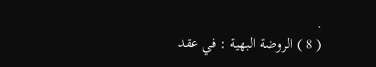.
( 8 ) الروضة البهية : في عقد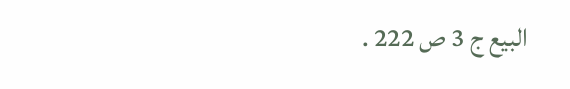البيع ج 3 ص 222 .